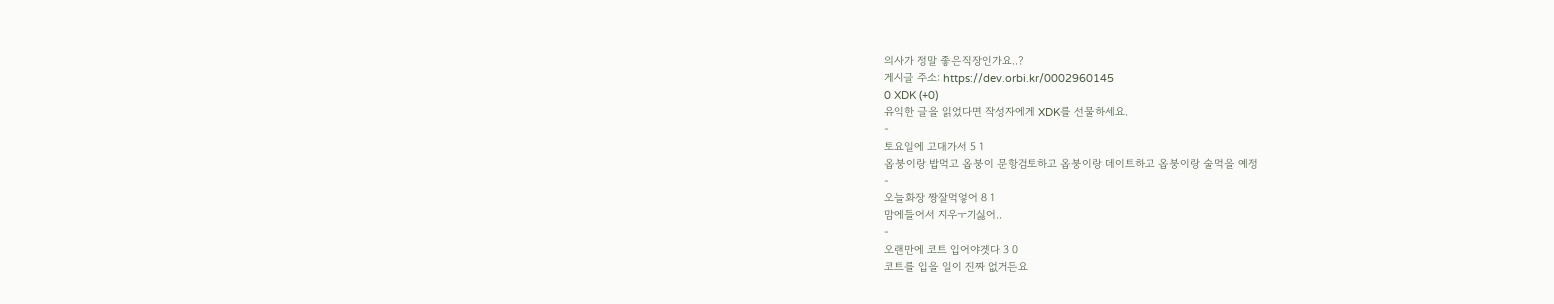의사가 정말 좋은직장인가요..?
게시글 주소: https://dev.orbi.kr/0002960145
0 XDK (+0)
유익한 글을 읽었다면 작성자에게 XDK를 선물하세요.
-
토요일에 고대가서 5 1
옵붕이랑 밥먹고 옵붕이 문항검토하고 옵붕이랑 데이트하고 옵붕이랑 술먹을 예정
-
오늘화장 짱잘먹엏어 8 1
맘에들어서 지우ㅜ기싫어..
-
오랜만에 코트 입어야겟다 3 0
코트를 입을 일이 진짜 없거든요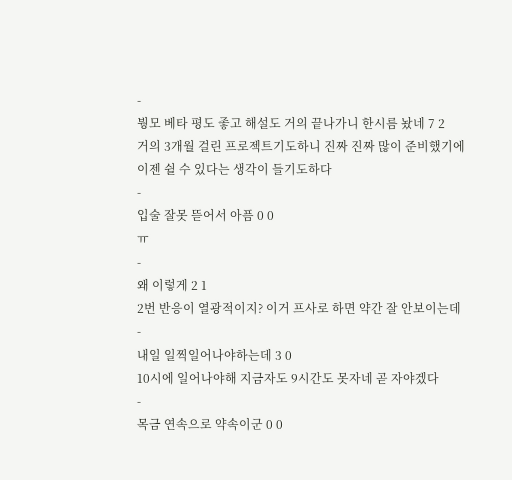-
붱모 베타 평도 좋고 해설도 거의 끝나가니 한시름 놨네 7 2
거의 3개월 걸린 프로젝트기도하니 진짜 진짜 많이 준비했기에 이젠 쉴 수 있다는 생각이 들기도하다
-
입술 잘못 뜯어서 아픔 0 0
ㅠ
-
왜 이렇게 2 1
2번 반응이 열광적이지? 이거 프사로 하면 약간 잘 안보이는데
-
내일 일찍일어나야하는데 3 0
10시에 일어나야해 지금자도 9시간도 못자네 곧 자야겠다
-
목금 연속으로 약속이군 0 0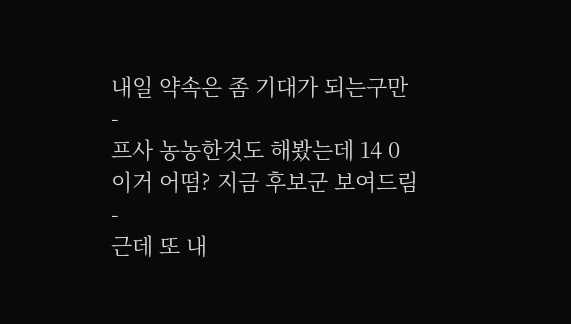내일 약속은 좀 기대가 되는구만
-
프사 농농한것도 해봤는데 14 0
이거 어떰? 지금 후보군 보여드림
-
근데 또 내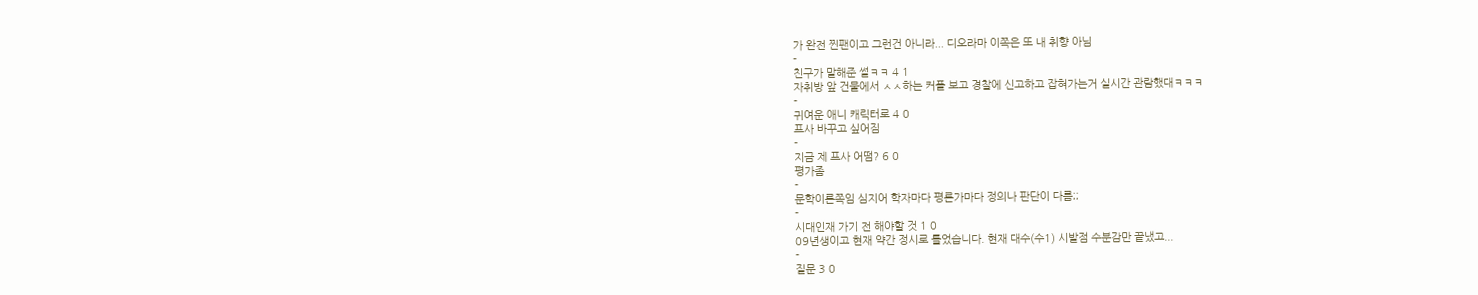가 완전 찐팬이고 그런건 아니라... 디오라마 이쪽은 또 내 취향 아님
-
친구가 말해준 썰ㅋㅋ 4 1
자취방 앞 건물에서 ㅅㅅ하는 커플 보고 경찰에 신고하고 잡혀가는거 실시간 관람했대ㅋㅋㅋ
-
귀여운 애니 캐릭터로 4 0
프사 바꾸고 싶어짐
-
지금 제 프사 어떰? 6 0
평가좀
-
문학이론쪽임 심지어 학자마다 평론가마다 정의나 판단이 다름;;
-
시대인재 가기 전 해야할 것 1 0
09년생이고 현재 약간 정시로 틀었습니다. 현재 대수(수1) 시발점 수분감만 끝냈고...
-
질문 3 0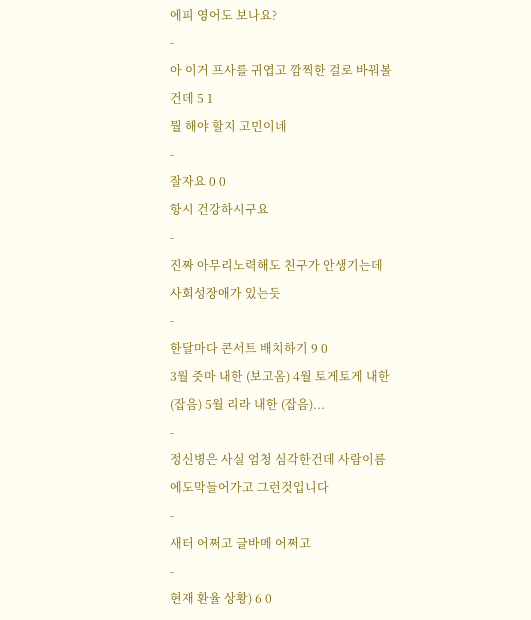에피 영어도 보나요?
-
아 이거 프사를 귀엽고 깜찍한 걸로 바꿔볼 건데 5 1
뭘 해야 할지 고민이네
-
잘자요 0 0
항시 건강하시구요
-
진짜 아무리노력해도 친구가 안생기는데 사회성장애가 있는듯
-
한달마다 콘서트 배치하기 9 0
3월 즛마 내한 (보고옴) 4월 토게토게 내한 (잡음) 5월 리라 내한 (잡음)...
-
정신병은 사실 엄청 심각한건데 사람이름에도막들어가고 그런것입니다
-
새터 어쩌고 글바메 어쩌고
-
현재 환율 상황) 6 0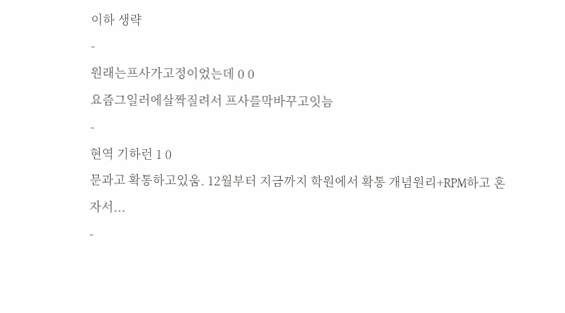이하 생략
-
원래는프사가고정이었는데 0 0
요즘그일러에살짝질려서 프사를막바꾸고잇늠
-
현역 기하런 1 0
문과고 확통하고있움. 12월부터 지금까지 학원에서 확통 개념원리+RPM하고 혼자서...
-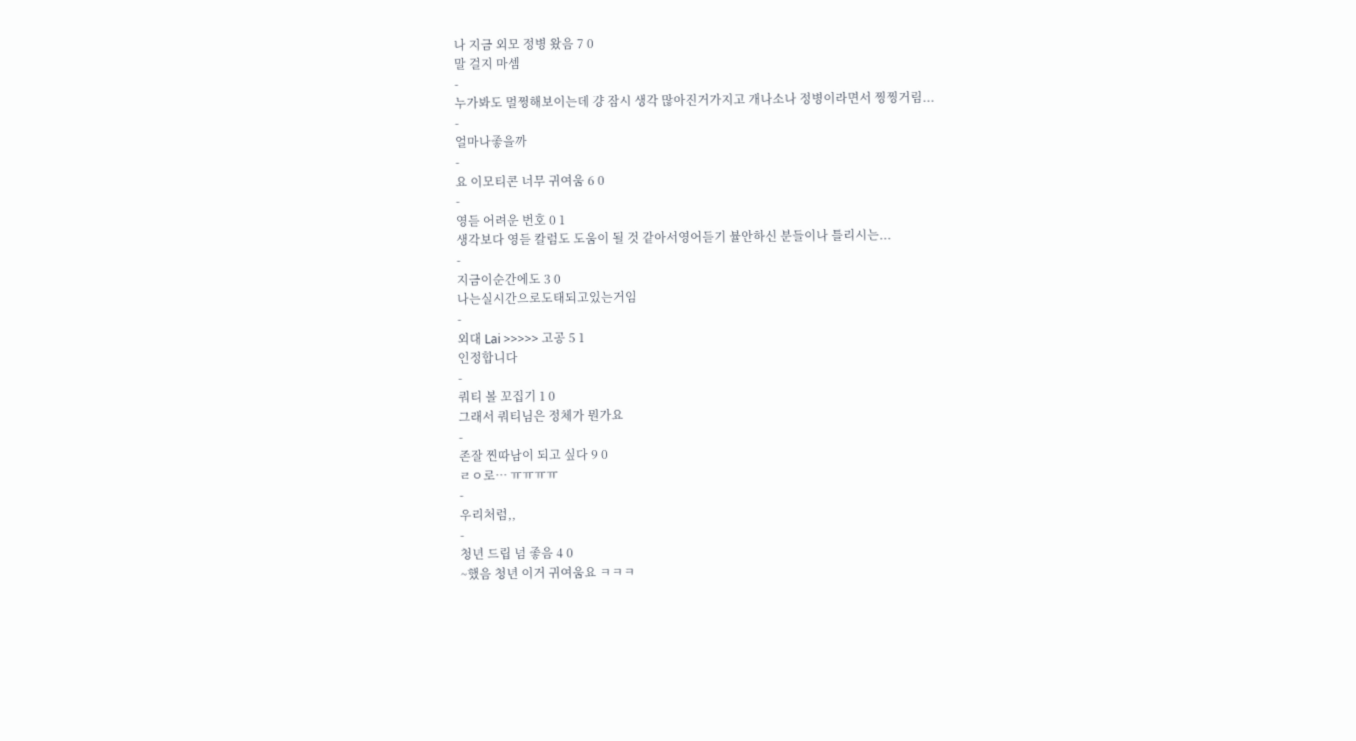나 지금 외모 정병 왔음 7 0
말 걸지 마셈
-
누가봐도 멀쩡해보이는데 걍 잠시 생각 많아진거가지고 개나소나 정병이라면서 찡찡거림...
-
얼마나좋을까
-
요 이모티콘 너무 귀여움 6 0
-
영듣 어려운 번호 0 1
생각보다 영듣 칼럼도 도움이 될 것 같아서영어듣기 뷸안하신 분들이나 틀리시는...
-
지금이순간에도 3 0
나는실시간으로도태되고있는거임
-
외대 Lai >>>>> 고공 5 1
인정합니다
-
쿼티 볼 꼬집기 1 0
그래서 쿼티님은 정체가 뭔가요
-
존잘 찐따남이 되고 싶다 9 0
ㄹㅇ로… ㅠㅠㅠㅠ
-
우리처럼,,
-
청년 드립 넘 좋음 4 0
~했음 청년 이거 귀여움요 ㅋㅋㅋ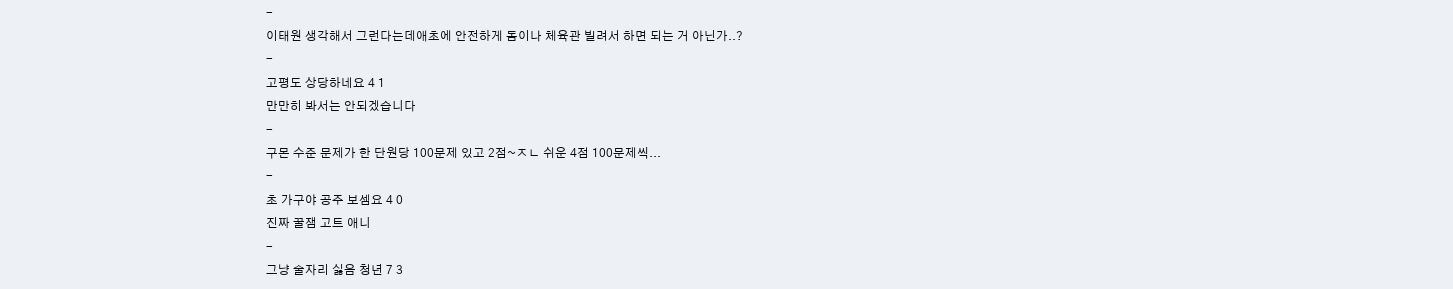-
이태원 생각해서 그런다는데애초에 안전하게 돔이나 체육관 빌려서 하면 되는 거 아닌가..?
-
고평도 상당하네요 4 1
만만히 봐서는 안되겠습니다
-
구몬 수준 문제가 한 단원당 100문제 있고 2점~ㅈㄴ 쉬운 4점 100문제씩...
-
초 가구야 공주 보셈요 4 0
진짜 꿀잼 고트 애니
-
그냥 술자리 싫음 청년 7 3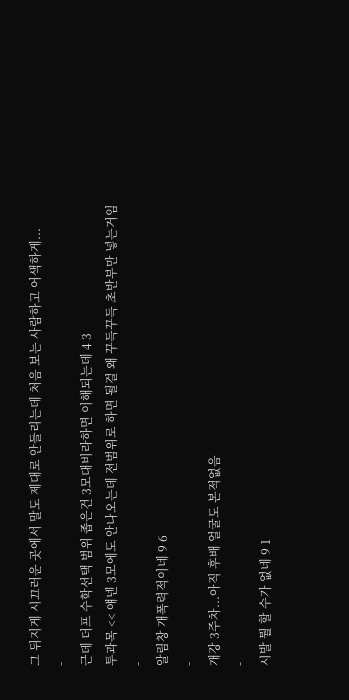그 뒤지게 시끄러운 곳에서 말도 제대로 안들리는데 처음 보는 사람하고 어색하게...
-
근데 더프 수학선택 범위 좁은건 3모대비라하면 이해되는데 4 3
투과목 << 얘넨 3모에도 안나오는데 전범위로 하면 될걸 왜 꾸득꾸득 초반부만 넣는거임
-
알림창 개폭력적이네 9 6
-
개강 3주차...아직 후배 얼굴도 본적없음
-
시발 뭘 할 수가 없네 9 1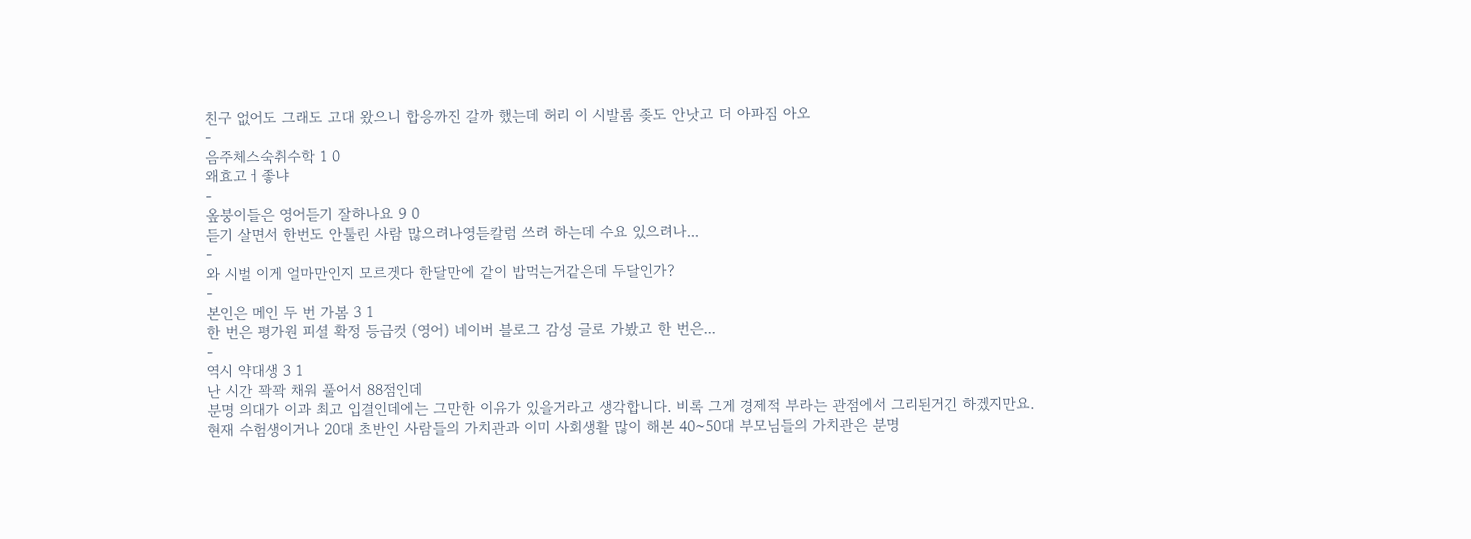친구 없어도 그래도 고대 왔으니 합응까진 갈까 했는데 허리 이 시발롬 좆도 안낫고 더 아파짐 아오
-
음주체스숙취수학 1 0
왜효고ㅓ좋냐
-
옾붕이들은 영어듣기 잘하나요 9 0
듣기 살면서 한번도 안툴린 사람 많으려나영듣칼럼 쓰려 하는데 수요 있으려나...
-
와 시벌 이게 얼마만인지 모르겟다 한달만에 같이 밥먹는거같은데 두달인가?
-
본인은 메인 두 번 가봄 3 1
한 번은 평가원 피셜 확정 등급컷 (영어) 네이버 블로그 감성 글로 가봤고 한 번은...
-
역시 약대생 3 1
난 시간 꽉꽉 채워 풀어서 88점인데
분명 의대가 이과 최고 입결인데에는 그만한 이유가 있을거라고 생각합니다. 비록 그게 경제적 부라는 관점에서 그리된거긴 하겠지만요.
현재 수험생이거나 20대 초반인 사람들의 가치관과 이미 사회생활 많이 해본 40~50대 부모님들의 가치관은 분명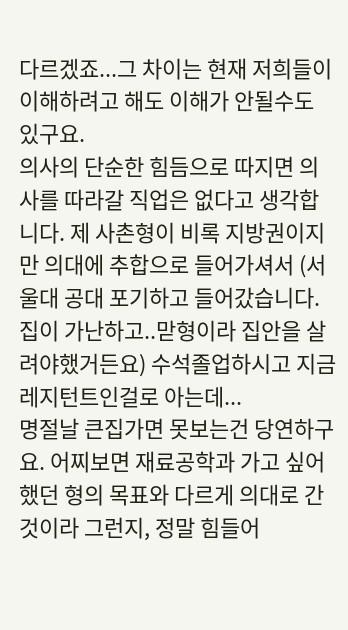다르겠죠...그 차이는 현재 저희들이 이해하려고 해도 이해가 안될수도 있구요.
의사의 단순한 힘듬으로 따지면 의사를 따라갈 직업은 없다고 생각합니다. 제 사촌형이 비록 지방권이지만 의대에 추합으로 들어가셔서 (서울대 공대 포기하고 들어갔습니다. 집이 가난하고..맏형이라 집안을 살려야했거든요) 수석졸업하시고 지금 레지턴트인걸로 아는데...
명절날 큰집가면 못보는건 당연하구요. 어찌보면 재료공학과 가고 싶어했던 형의 목표와 다르게 의대로 간것이라 그런지, 정말 힘들어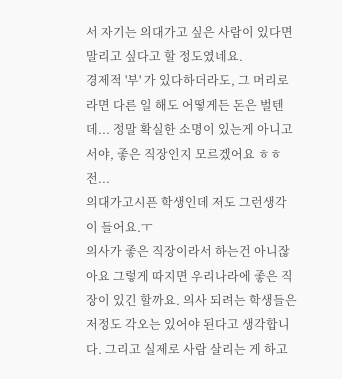서 자기는 의대가고 싶은 사람이 있다면 말리고 싶다고 할 정도였네요.
경제적 '부' 가 있다하더라도, 그 머리로라면 다른 일 해도 어떻게든 돈은 벌텐데... 정말 확실한 소명이 있는게 아니고서야, 좋은 직장인지 모르겠어요 ㅎㅎ전...
의대가고시픈 학생인데 저도 그런생각이 들어요.ㅜ
의사가 좋은 직장이라서 하는건 아니잖아요 그렇게 따지면 우리나라에 좋은 직장이 있긴 할까요. 의사 되려는 학생들은 저정도 각오는 있어야 된다고 생각합니다. 그리고 실제로 사람 살리는 게 하고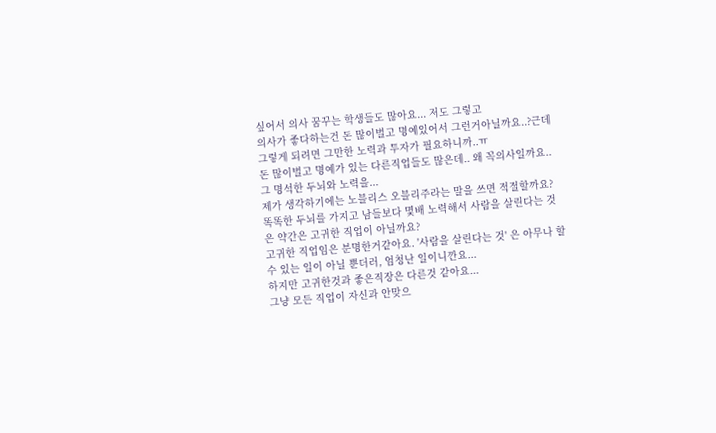싶어서 의사 꿈꾸는 학생들도 많아요... 저도 그렇고
의사가 좋다하는건 돈 많이벌고 명예있어서 그런거아닐까요..?근데 그렇게 되려면 그만한 노력과 투자가 필요하니까..ㅠ
돈 많이벌고 명예가 있는 다른직업들도 많은데.. 왜 꼭의사일까요.. 그 명석한 두뇌와 노력을...
제가 생각하기에는 노블리스 오블리주라는 말을 쓰면 적절할까요? 똑똑한 두뇌를 가지고 남들보다 몇배 노력해서 사람을 살린다는 것은 약간은 고귀한 직업이 아닐까요?
고귀한 직업임은 분명한거같아요. '사람을 살린다는 것' 은 아무나 할 수 있는 일이 아닐 뿐더러, 엄청난 일이니깐요...
하지만 고귀한것과 좋은직장은 다른것 같아요...
그냥 모든 직업이 자신과 안맞으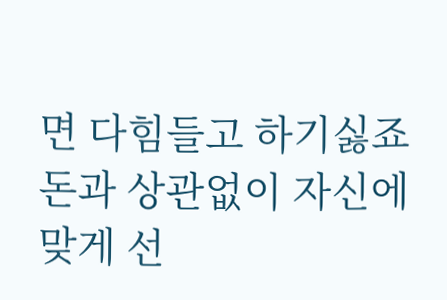면 다힘들고 하기싫죠
돈과 상관없이 자신에 맞게 선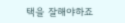택을 잘해야하죠